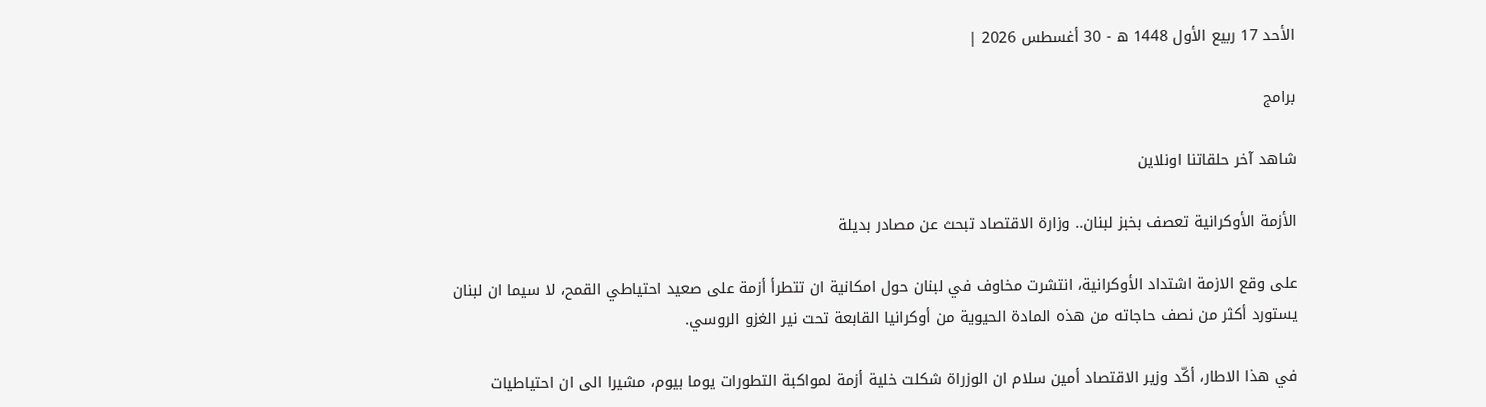الأحد 17 ربيع الأول 1448 ه - 30 أغسطس 2026 |

برامج

شاهد آخر حلقاتنا اونلاين

الأزمة الأوكرانية تعصف بخبز لبنان.. وزارة الاقتصاد تبحث عن مصادر بديلة

على وقع الازمة اشتداد الأوكرانية، انتشرت مخاوف في لبنان حول امكانية ان تتطرأ أزمة على صعيد احتياطي القمح، لا سيما ان لبنان يستورد أكثر من نصف حاجاته من هذه المادة الحيوية من أوكرانيا القابعة تحت نير الغزو الروسي.

في هذا الاطار، أكّد وزير الاقتصاد أمين سلام ان الوزراة شكلت خلية أزمة لمواكبة التطورات يوما بيوم، مشيرا الى ان احتياطيات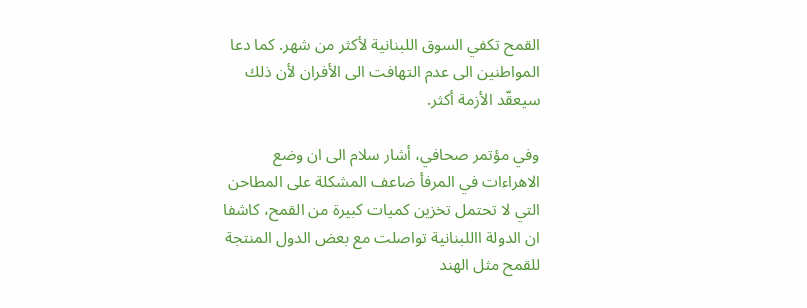القمح تكفي السوق اللبنانية لأكثر من شهر. كما دعا المواطنين الى عدم التهافت الى الأفران لأن ذلك سيعقّد الأزمة أكثر.

وفي مؤتمر صحافي، أشار سلام الى ان وضع الاهراءات في المرفأ ضاعف المشكلة على المطاحن التي لا تحتمل تخزين كميات كبيرة من القمح، كاشفا ان الدولة االلبنانية تواصلت مع بعض الدول المنتجة للقمح مثل الهند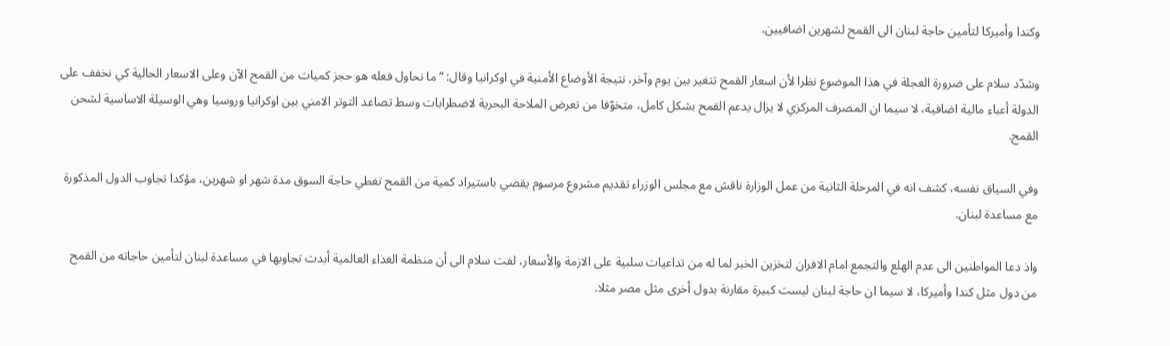وكندا وأميركا لتأمين حاجة لبنان الى القمح لشهرين اضافيين.

وشدّد سلام على ضرورة العجلة في هذا الموضوع نظرا لأن اسعار القمح تتغير بين يوم وآخر، نتيجة الأوضاع الأمنية في اوكرانيا وقال: “ما نحاول فعله هو حجز كميات من القمح الآن وعلى الاسعار الحالية كي نخفف على الدولة أعباء مالية اضافية، لا سيما ان المصرف المركزي لا يزال يدعم القمح بشكل كامل، متخوّفا من تعرض الملاحة البحرية لاضطرابات وسط تصاعد التوتر الامني بين اوكرانيا وروسيا وهي الوسيلة الاساسية لشحن القمح.

وفي السياق نفسه، كشف انه في المرحلة الثانية من عمل الوزارة ناقش مع مجلس الوزراء تقديم مشروع مرسوم يقضي باستيراد كمية من القمح تغطي حاجة السوق مدة شهر او شهرين، مؤكدا تجاوب الدول المذكورة مع مساعدة لبنان.

واذ دعا المواطنين الى عدم الهلع والتجمع امام الافران لتخزين الخبر لما له من تداعيات سلبية على الازمة والأسعار، لفت سلام الى أن منظمة الغذاء العالمية أبدت تجاوبها في مساعدة لبنان لتأمين حاجاته من القمح من دول مثل كندا وأميركا، لا سيما ان حاجة لبنان ليست كبيرة مقارنة بدول أخرى مثل مصر مثلا.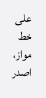على خط مواز، اصدر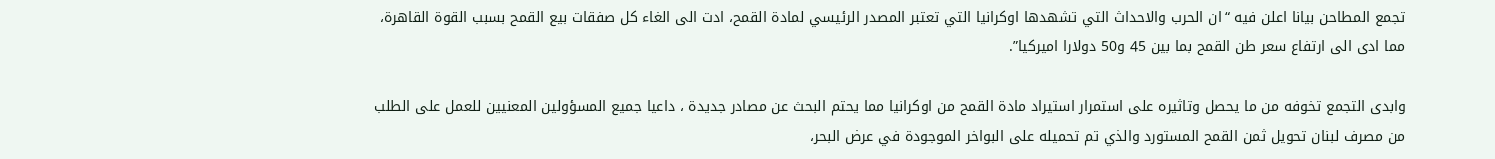تجمع المطاحن بيانا اعلن فيه “ان الحرب والاحداث التي تشهدها اوكرانيا التي تعتبر المصدر الرئيسي لمادة القمح، ادت الى الغاء كل صفقات بيع القمح بسبب القوة القاهرة، مما ادى الى ارتفاع سعر طن القمح بما بين 45 و50 دولارا اميركيا”.

وابدى التجمع تخوفه من ما يحصل وتاثيره على استمرار استيراد مادة القمح من اوكرانيا مما يحتم البحث عن مصادر جديدة ، داعيا جميع المسؤولين المعنيين للعمل على الطلب من مصرف لبنان تحويل ثمن القمح المستورد والذي تم تحميله على البواخر الموجودة في عرض البحر،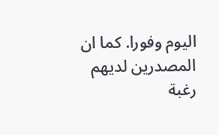اليوم وفورا. كما ان المصدرين لديهم رغبة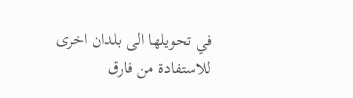في تحويلها الى بلدان اخرى للاستفادة من فارق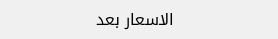الاسعار بعد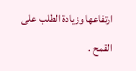ارتفاعها وزيادة الطلب على القمح .